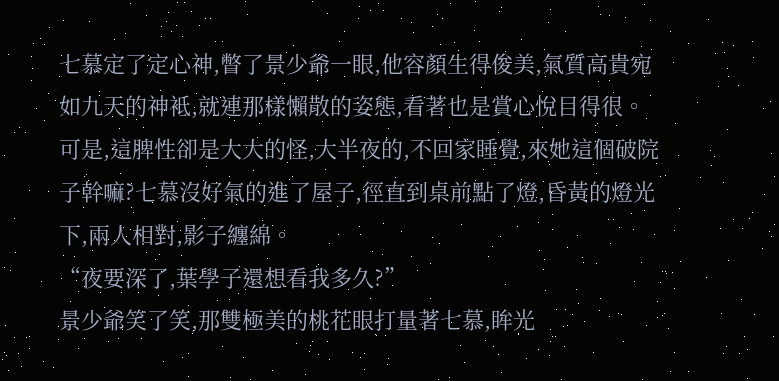七慕定了定心神,瞥了景少爺一眼,他容顏生得俊美,氣質高貴宛如九天的神袛,就連那樣懶散的姿態,看著也是賞心悅目得很。
可是,這脾性卻是大大的怪,大半夜的,不回家睡覺,來她這個破院子幹嘛?七慕沒好氣的進了屋子,徑直到桌前點了燈,昏黃的燈光下,兩人相對,影子纏綿。
“夜要深了,葉學子還想看我多久?”
景少爺笑了笑,那雙極美的桃花眼打量著七慕,眸光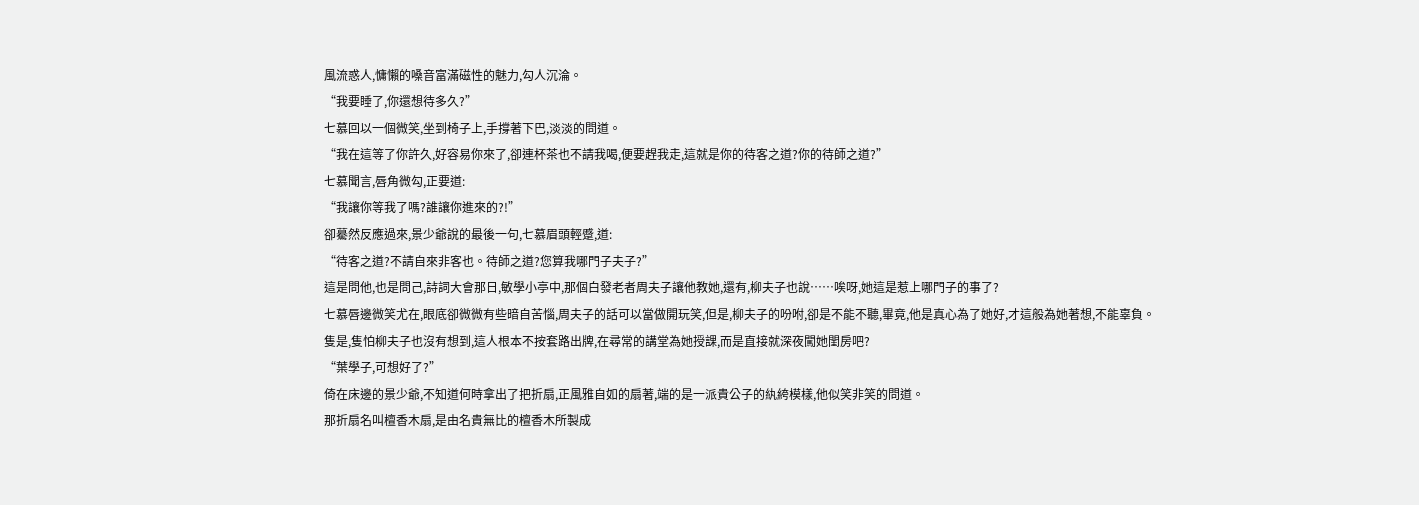風流惑人,慵懶的嗓音富滿磁性的魅力,勾人沉淪。
“我要睡了,你還想待多久?”
七慕回以一個微笑,坐到椅子上,手撐著下巴,淡淡的問道。
“我在這等了你許久,好容易你來了,卻連杯茶也不請我喝,便要趕我走,這就是你的待客之道?你的待師之道?”
七慕聞言,唇角微勾,正要道:
“我讓你等我了嗎?誰讓你進來的?!”
卻驀然反應過來,景少爺說的最後一句,七慕眉頭輕蹙,道:
“待客之道?不請自來非客也。待師之道?您算我哪門子夫子?”
這是問他,也是問己,詩詞大會那日,敏學小亭中,那個白發老者周夫子讓他教她,還有,柳夫子也說……唉呀,她這是惹上哪門子的事了?
七慕唇邊微笑尤在,眼底卻微微有些暗自苦惱,周夫子的話可以當做開玩笑,但是,柳夫子的吩咐,卻是不能不聽,畢竟,他是真心為了她好,才這般為她著想,不能辜負。
隻是,隻怕柳夫子也沒有想到,這人根本不按套路出牌,在尋常的講堂為她授課,而是直接就深夜闖她閨房吧?
“葉學子,可想好了?”
倚在床邊的景少爺,不知道何時拿出了把折扇,正風雅自如的扇著,端的是一派貴公子的紈絝模樣,他似笑非笑的問道。
那折扇名叫檀香木扇,是由名貴無比的檀香木所製成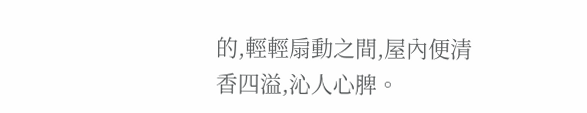的,輕輕扇動之間,屋內便清香四溢,沁人心脾。